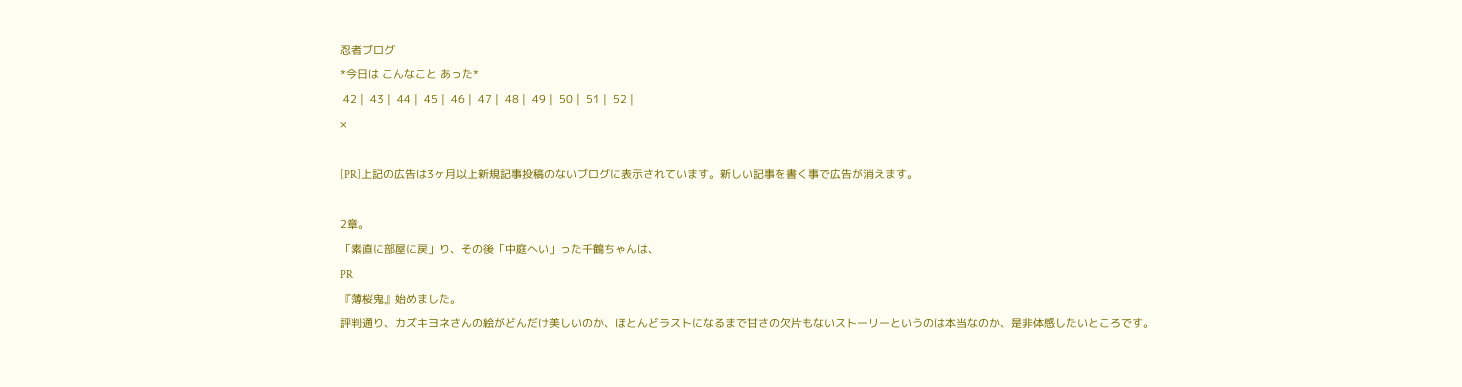忍者ブログ
*今日は こんなこと あった*
 42 |  43 |  44 |  45 |  46 |  47 |  48 |  49 |  50 |  51 |  52 |
×

[PR]上記の広告は3ヶ月以上新規記事投稿のないブログに表示されています。新しい記事を書く事で広告が消えます。

2章。
「素直に部屋に戻」り、その後「中庭へい」った千鶴ちゃんは、
PR
『薄桜鬼』始めました。
評判通り、カズキヨネさんの絵がどんだけ美しいのか、ほとんどラストになるまで甘さの欠片もないストーリーというのは本当なのか、是非体感したいところです。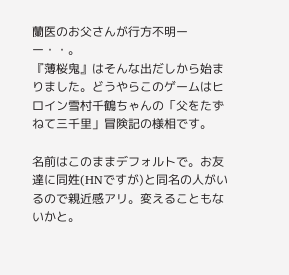蘭医のお父さんが行方不明ーー・・。
『薄桜鬼』はそんな出だしから始まりました。どうやらこのゲームはヒロイン雪村千鶴ちゃんの「父をたずねて三千里」冒険記の様相です。

名前はこのままデフォルトで。お友達に同姓(HNですが)と同名の人がいるので親近感アリ。変えることもないかと。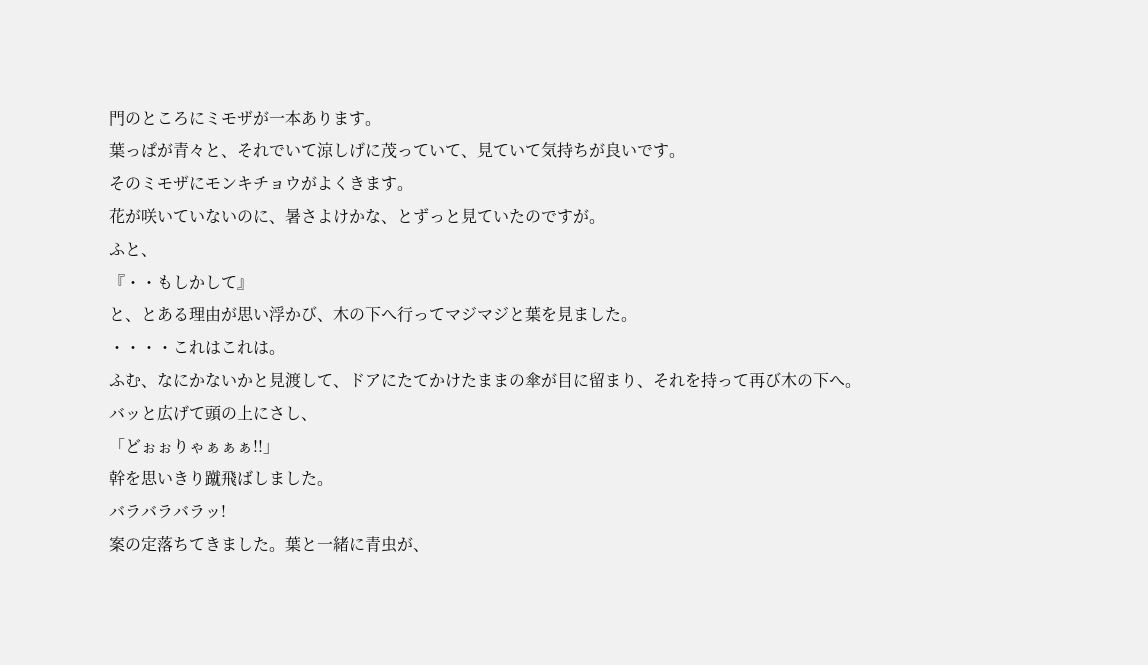門のところにミモザが一本あります。
葉っぱが青々と、それでいて涼しげに茂っていて、見ていて気持ちが良いです。
そのミモザにモンキチョウがよくきます。
花が咲いていないのに、暑さよけかな、とずっと見ていたのですが。
ふと、
『・・もしかして』
と、とある理由が思い浮かび、木の下へ行ってマジマジと葉を見ました。
・・・・これはこれは。
ふむ、なにかないかと見渡して、ドアにたてかけたままの傘が目に留まり、それを持って再び木の下へ。
バッと広げて頭の上にさし、
「どぉぉりゃぁぁぁ!!」
幹を思いきり蹴飛ばしました。
バラバラバラッ!
案の定落ちてきました。葉と一緒に青虫が、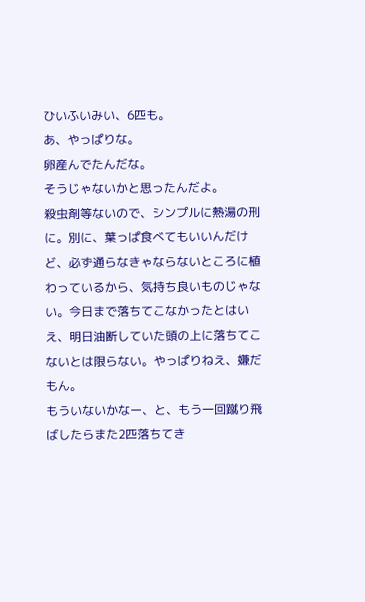ひいふいみい、6匹も。
あ、やっぱりな。
卵産んでたんだな。
そうじゃないかと思ったんだよ。
殺虫剤等ないので、シンプルに熱湯の刑に。別に、葉っぱ食べてもいいんだけど、必ず通らなきゃならないところに植わっているから、気持ち良いものじゃない。今日まで落ちてこなかったとはいえ、明日油断していた頭の上に落ちてこないとは限らない。やっぱりねえ、嫌だもん。
もういないかなー、と、もう一回蹴り飛ばしたらまた2匹落ちてき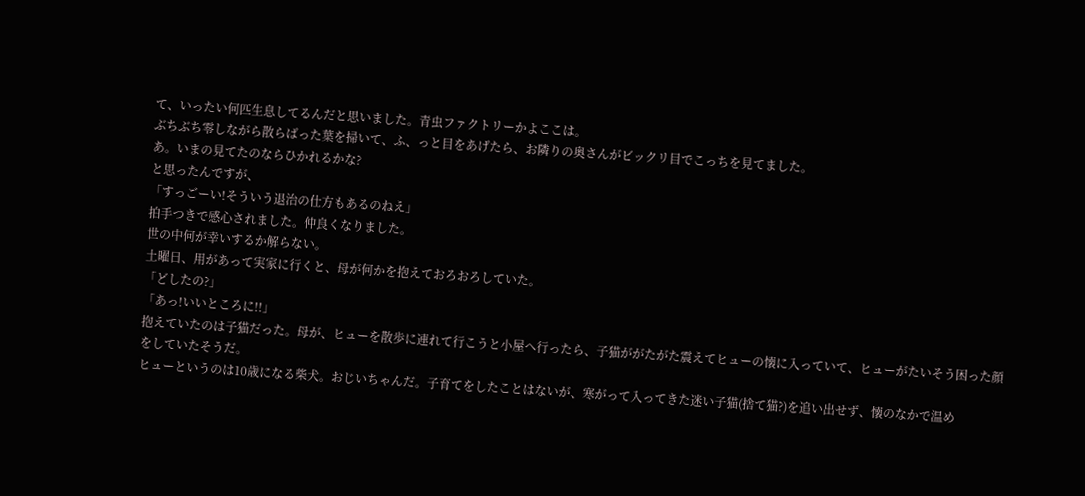て、いったい何匹生息してるんだと思いました。青虫ファクトリーかよここは。
ぶちぶち零しながら散らばった葉を掃いて、ふ、っと目をあげたら、お隣りの奥さんがビックリ目でこっちを見てました。
あ。いまの見てたのならひかれるかな?
と思ったんですが、
「すっごーい!そういう退治の仕方もあるのねえ」
拍手つきで感心されました。仲良くなりました。
世の中何が幸いするか解らない。
土曜日、用があって実家に行くと、母が何かを抱えておろおろしていた。
「どしたの?」
「あっ!いいところに!!」
抱えていたのは子猫だった。母が、ヒューを散歩に連れて行こうと小屋へ行ったら、子猫ががたがた震えてヒューの懐に入っていて、ヒューがたいそう困った顔をしていたそうだ。
ヒューというのは10歳になる柴犬。おじいちゃんだ。子育てをしたことはないが、寒がって入ってきた迷い子猫(捨て猫?)を追い出せず、懐のなかで温め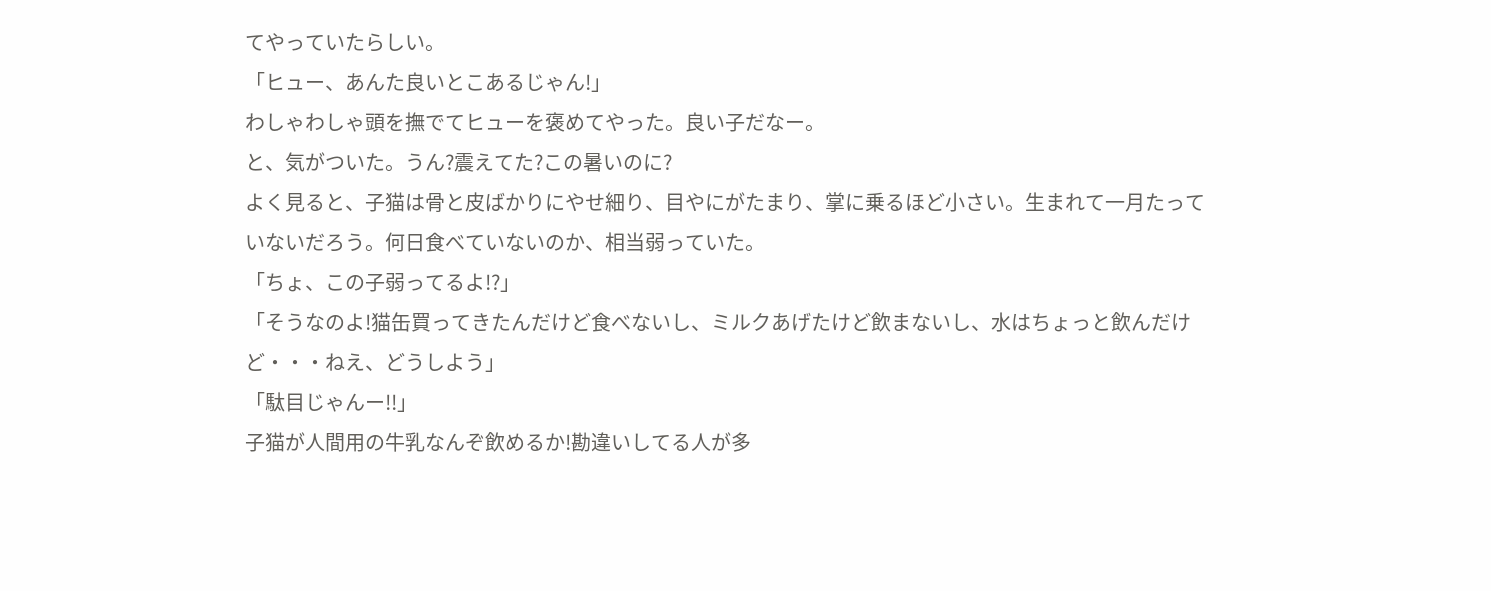てやっていたらしい。
「ヒュー、あんた良いとこあるじゃん!」
わしゃわしゃ頭を撫でてヒューを褒めてやった。良い子だなー。
と、気がついた。うん?震えてた?この暑いのに?
よく見ると、子猫は骨と皮ばかりにやせ細り、目やにがたまり、掌に乗るほど小さい。生まれて一月たっていないだろう。何日食べていないのか、相当弱っていた。
「ちょ、この子弱ってるよ!?」
「そうなのよ!猫缶買ってきたんだけど食べないし、ミルクあげたけど飲まないし、水はちょっと飲んだけど・・・ねえ、どうしよう」
「駄目じゃんー!!」
子猫が人間用の牛乳なんぞ飲めるか!勘違いしてる人が多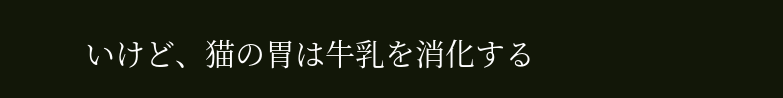いけど、猫の胃は牛乳を消化する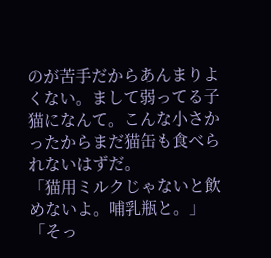のが苦手だからあんまりよくない。まして弱ってる子猫になんて。こんな小さかったからまだ猫缶も食べられないはずだ。
「猫用ミルクじゃないと飲めないよ。哺乳瓶と。」
「そっ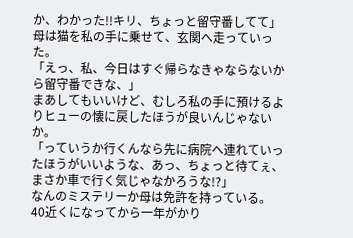か、わかった!!キリ、ちょっと留守番してて」
母は猫を私の手に乗せて、玄関へ走っていった。
「えっ、私、今日はすぐ帰らなきゃならないから留守番できな、」
まあしてもいいけど、むしろ私の手に預けるよりヒューの懐に戻したほうが良いんじゃないか。
「っていうか行くんなら先に病院へ連れていったほうがいいような、あっ、ちょっと待てぇ、まさか車で行く気じゃなかろうな!?」
なんのミステリーか母は免許を持っている。40近くになってから一年がかり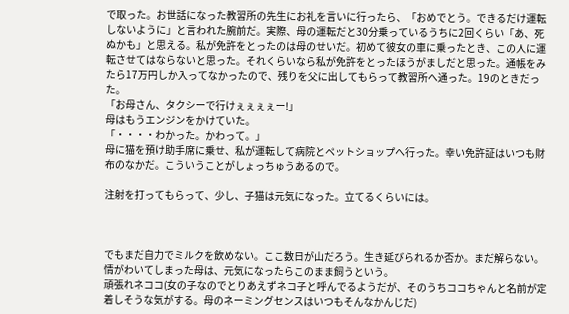で取った。お世話になった教習所の先生にお礼を言いに行ったら、「おめでとう。できるだけ運転しないように」と言われた腕前だ。実際、母の運転だと30分乗っているうちに2回くらい「あ、死ぬかも」と思える。私が免許をとったのは母のせいだ。初めて彼女の車に乗ったとき、この人に運転させてはならないと思った。それくらいなら私が免許をとったほうがましだと思った。通帳をみたら17万円しか入ってなかったので、残りを父に出してもらって教習所へ通った。19のときだった。
「お母さん、タクシーで行けぇぇぇぇー!」
母はもうエンジンをかけていた。
「・・・・わかった。かわって。」
母に猫を預け助手席に乗せ、私が運転して病院とペットショップへ行った。幸い免許証はいつも財布のなかだ。こういうことがしょっちゅうあるので。

注射を打ってもらって、少し、子猫は元気になった。立てるくらいには。



でもまだ自力でミルクを飲めない。ここ数日が山だろう。生き延びられるか否か。まだ解らない。
情がわいてしまった母は、元気になったらこのまま飼うという。
頑張れネココ(女の子なのでとりあえずネコ子と呼んでるようだが、そのうちココちゃんと名前が定着しそうな気がする。母のネーミングセンスはいつもそんなかんじだ)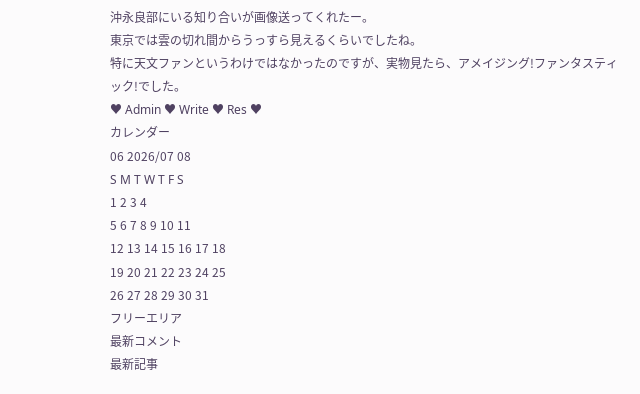沖永良部にいる知り合いが画像送ってくれたー。
東京では雲の切れ間からうっすら見えるくらいでしたね。
特に天文ファンというわけではなかったのですが、実物見たら、アメイジング!ファンタスティック!でした。
♥ Admin ♥ Write ♥ Res ♥
カレンダー
06 2026/07 08
S M T W T F S
1 2 3 4
5 6 7 8 9 10 11
12 13 14 15 16 17 18
19 20 21 22 23 24 25
26 27 28 29 30 31
フリーエリア
最新コメント
最新記事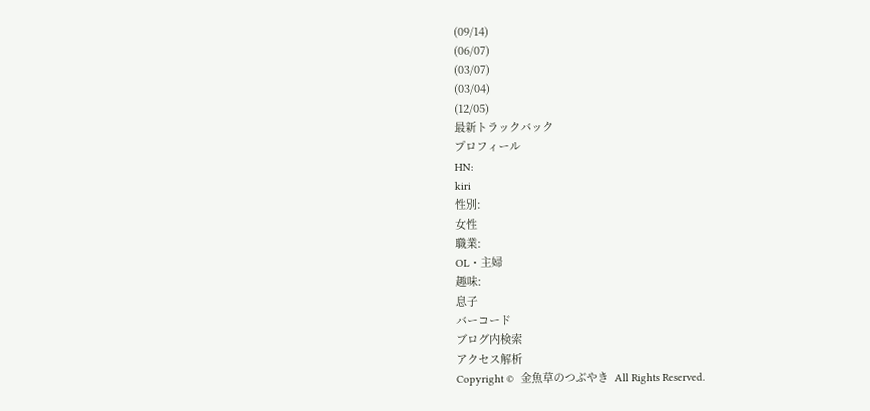(09/14)
(06/07)
(03/07)
(03/04)
(12/05)
最新トラックバック
プロフィール
HN:
kiri
性別:
女性
職業:
OL・主婦
趣味:
息子
バーコード
ブログ内検索
アクセス解析
Copyright ©  金魚草のつぶやき  All Rights Reserved.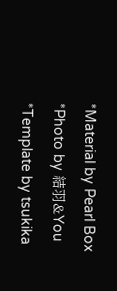*Material by Pearl Box  *Photo by 結羽&You  *Template by tsukika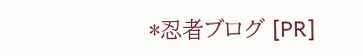*忍者ブログ [PR]